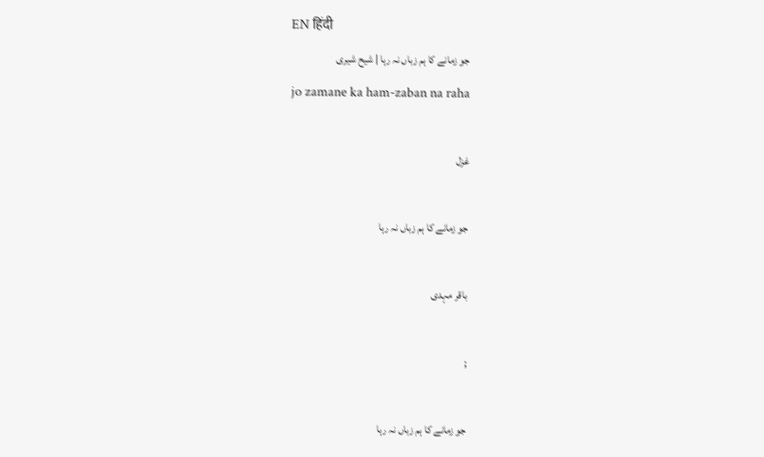EN हिंदी
جو زمانے کا ہم زباں نہ رہا | شیح شیری
jo zamane ka ham-zaban na raha

غزل

جو زمانے کا ہم زباں نہ رہا

باقر مہدی

;

جو زمانے کا ہم زباں نہ رہا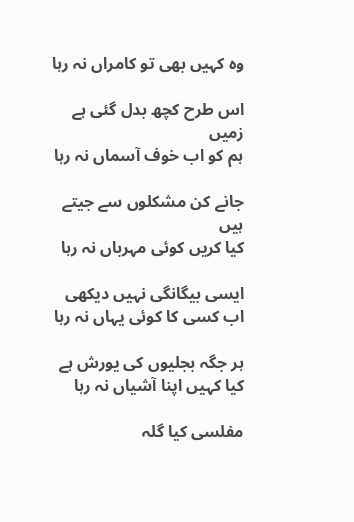وہ کہیں بھی تو کامراں نہ رہا

اس طرح کچھ بدل گئی ہے زمیں
ہم کو اب خوف آسماں نہ رہا

جانے کن مشکلوں سے جیتے ہیں
کیا کریں کوئی مہرباں نہ رہا

ایسی بیگانگی نہیں دیکھی
اب کسی کا کوئی یہاں نہ رہا

ہر جگہ بجلیوں کی یورش ہے
کیا کہیں اپنا آشیاں نہ رہا

مفلسی کیا گلہ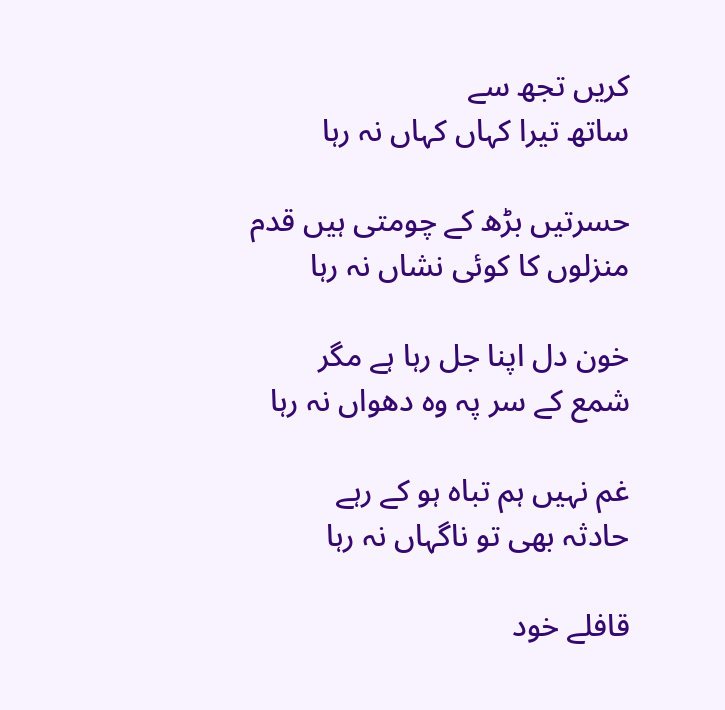کریں تجھ سے
ساتھ تیرا کہاں کہاں نہ رہا

حسرتیں بڑھ کے چومتی ہیں قدم
منزلوں کا کوئی نشاں نہ رہا

خون دل اپنا جل رہا ہے مگر
شمع کے سر پہ وہ دھواں نہ رہا

غم نہیں ہم تباہ ہو کے رہے
حادثہ بھی تو ناگہاں نہ رہا

قافلے خود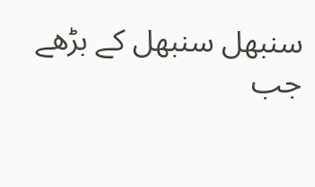سنبھل سنبھل کے بڑھے
جب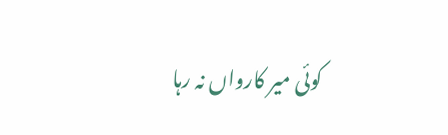کوئی میر کارواں نہ رہا